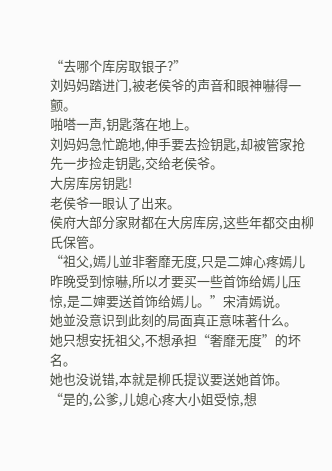“去哪个库房取银子?”
刘妈妈踏进门,被老侯爷的声音和眼神嚇得一颤。
啪嗒一声,钥匙落在地上。
刘妈妈急忙跪地,伸手要去捡钥匙,却被管家抢先一步捡走钥匙,交给老侯爷。
大房库房钥匙!
老侯爷一眼认了出来。
侯府大部分家財都在大房库房,这些年都交由柳氏保管。
“祖父,嫣儿並非奢靡无度,只是二婶心疼嫣儿昨晚受到惊嚇,所以才要买一些首饰给嫣儿压惊,是二婶要送首饰给嫣儿。”宋清嫣说。
她並没意识到此刻的局面真正意味著什么。
她只想安抚祖父,不想承担“奢靡无度”的坏名。
她也没说错,本就是柳氏提议要送她首饰。
“是的,公爹,儿媳心疼大小姐受惊,想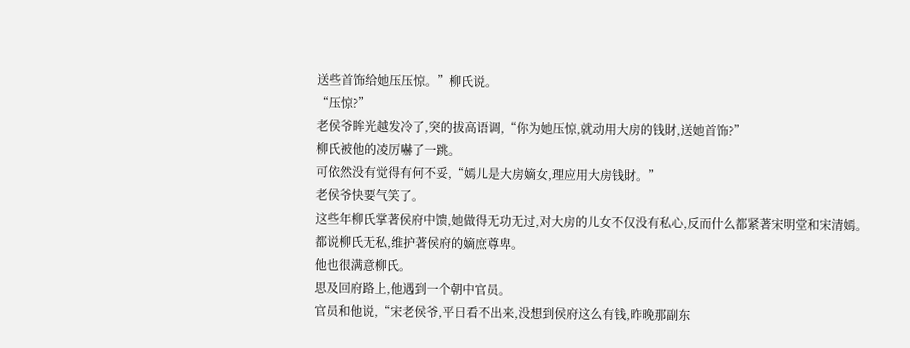送些首饰给她压压惊。”柳氏说。
“压惊?”
老侯爷眸光越发冷了,突的拔高语调,“你为她压惊,就动用大房的钱財,送她首饰?”
柳氏被他的凌厉嚇了一跳。
可依然没有觉得有何不妥,“嫣儿是大房嫡女,理应用大房钱財。”
老侯爷快要气笑了。
这些年柳氏掌著侯府中馈,她做得无功无过,对大房的儿女不仅没有私心,反而什么都紧著宋明堂和宋清嫣。
都说柳氏无私,维护著侯府的嫡庶尊卑。
他也很满意柳氏。
思及回府路上,他遇到一个朝中官员。
官员和他说,“宋老侯爷,平日看不出来,没想到侯府这么有钱,昨晚那副东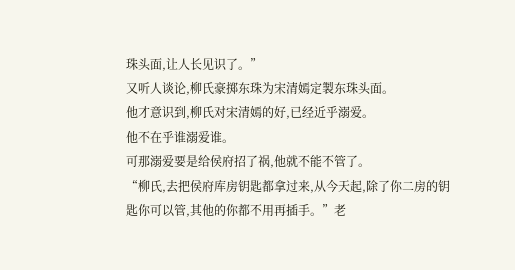珠头面,让人长见识了。”
又听人谈论,柳氏豪掷东珠为宋清嫣定製东珠头面。
他才意识到,柳氏对宋清嫣的好,已经近乎溺爱。
他不在乎谁溺爱谁。
可那溺爱要是给侯府招了祸,他就不能不管了。
“柳氏,去把侯府库房钥匙都拿过来,从今天起,除了你二房的钥匙你可以管,其他的你都不用再插手。”老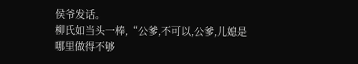侯爷发话。
柳氏如当头一棒,“公爹,不可以,公爹,儿媳是哪里做得不够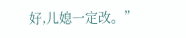好,儿媳一定改。”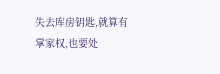失去库房钥匙,就算有掌家权,也要处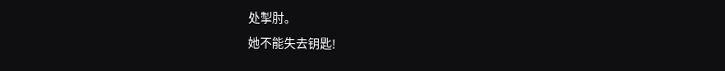处掣肘。
她不能失去钥匙!